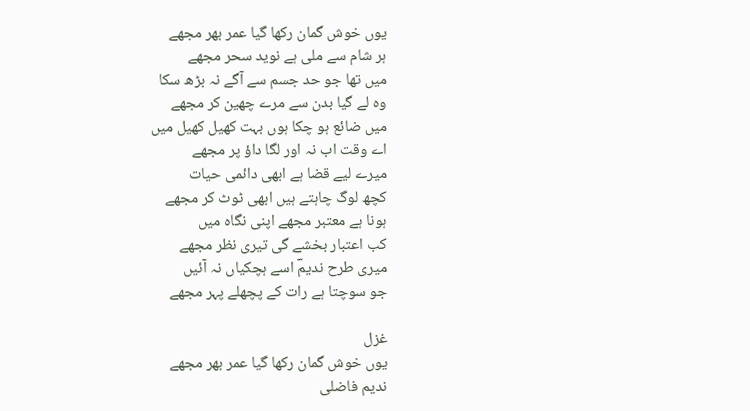یوں خوش گمان رکھا گیا عمر بھر مجھے
ہر شام سے ملی ہے نوید سحر مجھے
میں تھا جو حد جسم سے آگے نہ بڑھ سکا
وہ لے گیا بدن سے مرے چھین کر مجھے
میں ضائع ہو چکا ہوں بہت کھیل کھیل میں
اے وقت اب نہ اور لگا داؤ پر مجھے
میرے لیے قضا ہے ابھی دائمی حیات
کچھ لوگ چاہتے ہیں ابھی ٹوٹ کر مجھے
ہونا ہے معتبر مجھے اپنی نگاہ میں
کب اعتبار بخشے گی تیری نظر مجھے
میری طرح ندیمؔ اسے ہچکیاں نہ آئیں
جو سوچتا ہے رات کے پچھلے پہر مجھے

غزل
یوں خوش گمان رکھا گیا عمر بھر مجھے
ندیم فاضلی